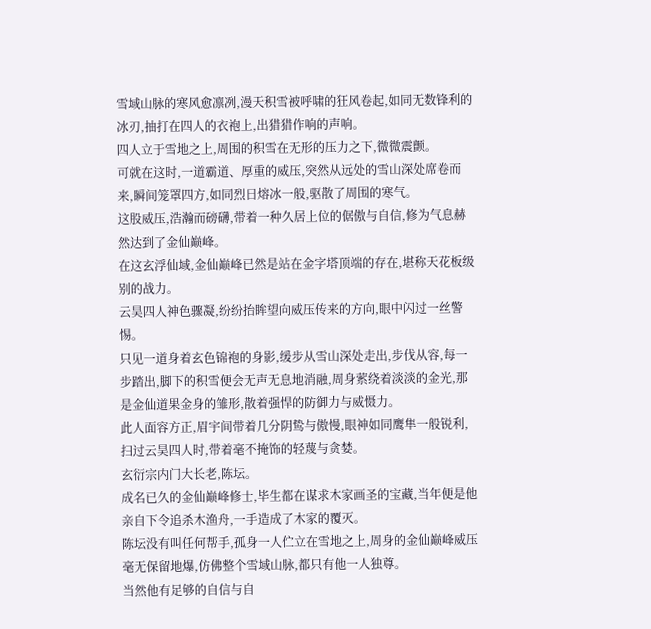雪域山脉的寒风愈凛冽,漫天积雪被呼啸的狂风卷起,如同无数锋利的冰刃,抽打在四人的衣袍上,出猎猎作响的声响。
四人立于雪地之上,周围的积雪在无形的压力之下,微微震颤。
可就在这时,一道霸道、厚重的威压,突然从远处的雪山深处席卷而来,瞬间笼罩四方,如同烈日熔冰一般,驱散了周围的寒气。
这股威压,浩瀚而磅礴,带着一种久居上位的倨傲与自信,修为气息赫然达到了金仙巅峰。
在这玄浮仙域,金仙巅峰已然是站在金字塔顶端的存在,堪称天花板级别的战力。
云昊四人神色骤凝,纷纷抬眸望向威压传来的方向,眼中闪过一丝警惕。
只见一道身着玄色锦袍的身影,缓步从雪山深处走出,步伐从容,每一步踏出,脚下的积雪便会无声无息地消融,周身萦绕着淡淡的金光,那是金仙道果金身的雏形,散着强悍的防御力与威慑力。
此人面容方正,眉宇间带着几分阴鸷与傲慢,眼神如同鹰隼一般锐利,扫过云昊四人时,带着毫不掩饰的轻蔑与贪婪。
玄衍宗内门大长老,陈坛。
成名已久的金仙巅峰修士,毕生都在谋求木家画圣的宝藏,当年便是他亲自下令追杀木渔舟,一手造成了木家的覆灭。
陈坛没有叫任何帮手,孤身一人伫立在雪地之上,周身的金仙巅峰威压毫无保留地爆,仿佛整个雪域山脉,都只有他一人独尊。
当然他有足够的自信与自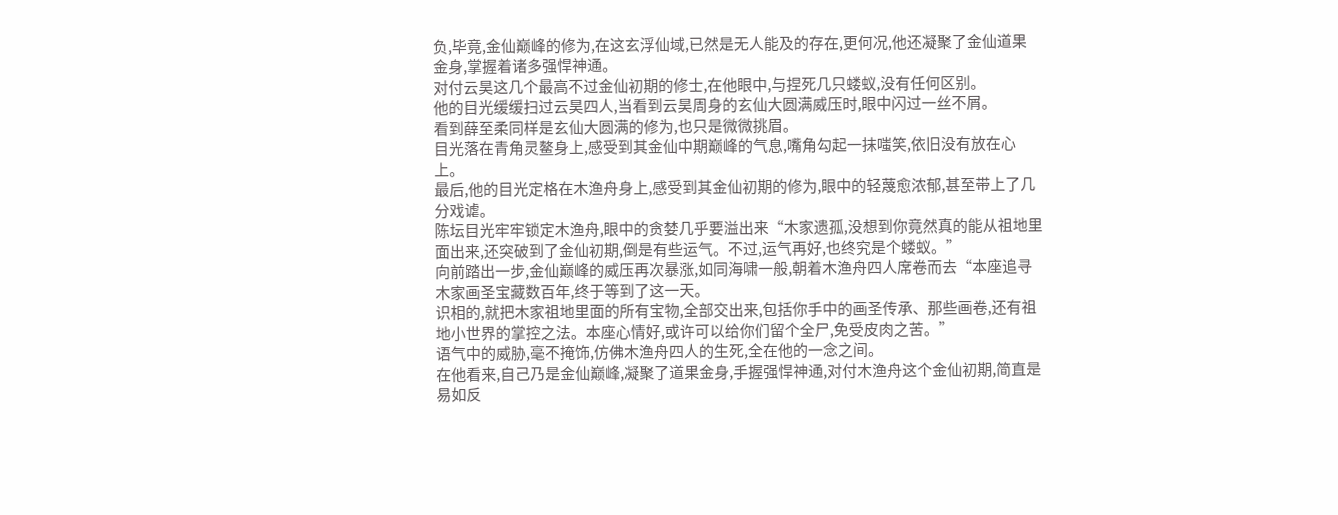负,毕竟,金仙巅峰的修为,在这玄浮仙域,已然是无人能及的存在,更何况,他还凝聚了金仙道果金身,掌握着诸多强悍神通。
对付云昊这几个最高不过金仙初期的修士,在他眼中,与捏死几只蝼蚁,没有任何区别。
他的目光缓缓扫过云昊四人,当看到云昊周身的玄仙大圆满威压时,眼中闪过一丝不屑。
看到薛至柔同样是玄仙大圆满的修为,也只是微微挑眉。
目光落在青角灵鳌身上,感受到其金仙中期巅峰的气息,嘴角勾起一抹嗤笑,依旧没有放在心上。
最后,他的目光定格在木渔舟身上,感受到其金仙初期的修为,眼中的轻蔑愈浓郁,甚至带上了几分戏谑。
陈坛目光牢牢锁定木渔舟,眼中的贪婪几乎要溢出来“木家遗孤,没想到你竟然真的能从祖地里面出来,还突破到了金仙初期,倒是有些运气。不过,运气再好,也终究是个蝼蚁。”
向前踏出一步,金仙巅峰的威压再次暴涨,如同海啸一般,朝着木渔舟四人席卷而去“本座追寻木家画圣宝藏数百年,终于等到了这一天。
识相的,就把木家祖地里面的所有宝物,全部交出来,包括你手中的画圣传承、那些画卷,还有祖地小世界的掌控之法。本座心情好,或许可以给你们留个全尸,免受皮肉之苦。”
语气中的威胁,毫不掩饰,仿佛木渔舟四人的生死,全在他的一念之间。
在他看来,自己乃是金仙巅峰,凝聚了道果金身,手握强悍神通,对付木渔舟这个金仙初期,简直是易如反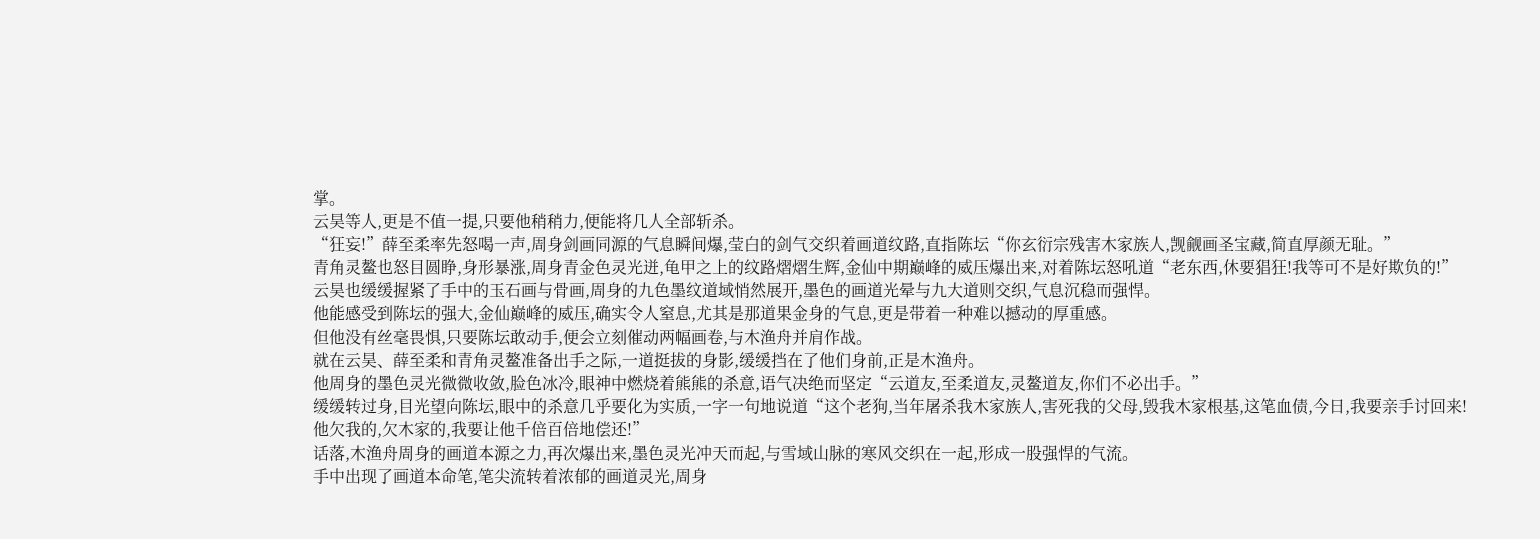掌。
云昊等人,更是不值一提,只要他稍稍力,便能将几人全部斩杀。
“狂妄!”薛至柔率先怒喝一声,周身剑画同源的气息瞬间爆,莹白的剑气交织着画道纹路,直指陈坛“你玄衍宗残害木家族人,觊觎画圣宝藏,简直厚颜无耻。”
青角灵鳌也怒目圆睁,身形暴涨,周身青金色灵光迸,龟甲之上的纹路熠熠生辉,金仙中期巅峰的威压爆出来,对着陈坛怒吼道“老东西,休要猖狂!我等可不是好欺负的!”
云昊也缓缓握紧了手中的玉石画与骨画,周身的九色墨纹道域悄然展开,墨色的画道光晕与九大道则交织,气息沉稳而强悍。
他能感受到陈坛的强大,金仙巅峰的威压,确实令人窒息,尤其是那道果金身的气息,更是带着一种难以撼动的厚重感。
但他没有丝毫畏惧,只要陈坛敢动手,便会立刻催动两幅画卷,与木渔舟并肩作战。
就在云昊、薛至柔和青角灵鳌准备出手之际,一道挺拔的身影,缓缓挡在了他们身前,正是木渔舟。
他周身的墨色灵光微微收敛,脸色冰冷,眼神中燃烧着熊熊的杀意,语气决绝而坚定“云道友,至柔道友,灵鳌道友,你们不必出手。”
缓缓转过身,目光望向陈坛,眼中的杀意几乎要化为实质,一字一句地说道“这个老狗,当年屠杀我木家族人,害死我的父母,毁我木家根基,这笔血债,今日,我要亲手讨回来!他欠我的,欠木家的,我要让他千倍百倍地偿还!”
话落,木渔舟周身的画道本源之力,再次爆出来,墨色灵光冲天而起,与雪域山脉的寒风交织在一起,形成一股强悍的气流。
手中出现了画道本命笔,笔尖流转着浓郁的画道灵光,周身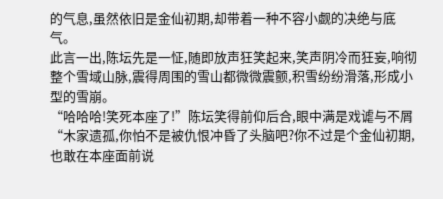的气息,虽然依旧是金仙初期,却带着一种不容小觑的决绝与底气。
此言一出,陈坛先是一怔,随即放声狂笑起来,笑声阴冷而狂妄,响彻整个雪域山脉,震得周围的雪山都微微震颤,积雪纷纷滑落,形成小型的雪崩。
“哈哈哈!笑死本座了!”陈坛笑得前仰后合,眼中满是戏谑与不屑“木家遗孤,你怕不是被仇恨冲昏了头脑吧?你不过是个金仙初期,也敢在本座面前说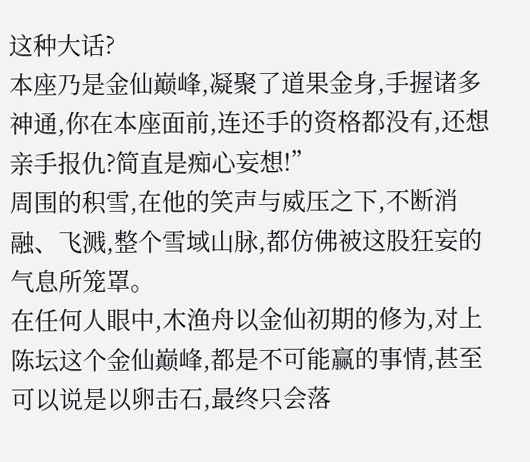这种大话?
本座乃是金仙巅峰,凝聚了道果金身,手握诸多神通,你在本座面前,连还手的资格都没有,还想亲手报仇?简直是痴心妄想!”
周围的积雪,在他的笑声与威压之下,不断消融、飞溅,整个雪域山脉,都仿佛被这股狂妄的气息所笼罩。
在任何人眼中,木渔舟以金仙初期的修为,对上陈坛这个金仙巅峰,都是不可能赢的事情,甚至可以说是以卵击石,最终只会落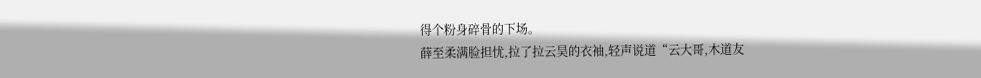得个粉身碎骨的下场。
薛至柔满脸担忧,拉了拉云昊的衣袖,轻声说道“云大哥,木道友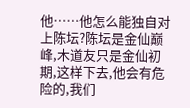他……他怎么能独自对上陈坛?陈坛是金仙巅峰,木道友只是金仙初期,这样下去,他会有危险的,我们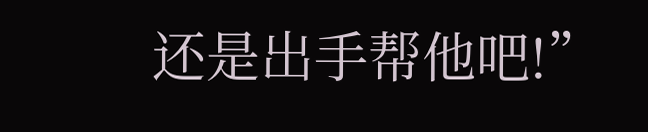还是出手帮他吧!”